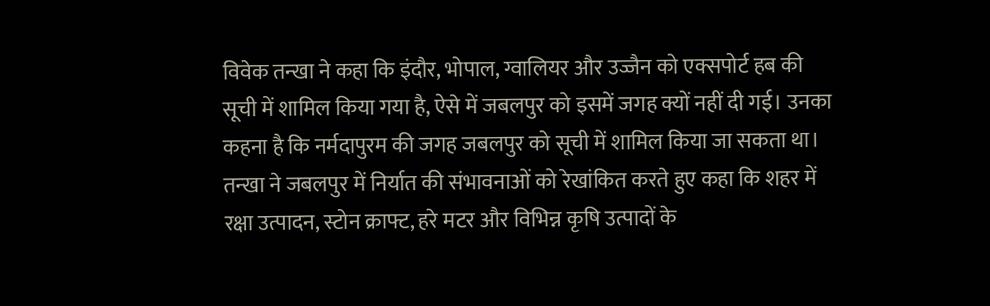विवेक तन्खा ने कहा कि इंदौर, भोपाल, ग्वालियर और उज्जैन को एक्सपोर्ट हब की सूची में शामिल किया गया है, ऐसे में जबलपुर को इसमें जगह क्यों नहीं दी गई। उनका कहना है कि नर्मदापुरम की जगह जबलपुर को सूची में शामिल किया जा सकता था।
तन्खा ने जबलपुर में निर्यात की संभावनाओं को रेखांकित करते हुए कहा कि शहर में रक्षा उत्पादन, स्टोन क्राफ्ट, हरे मटर और विभिन्न कृषि उत्पादों के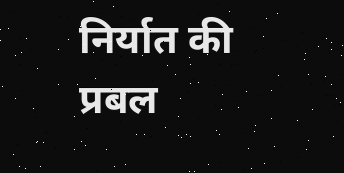निर्यात की प्रबल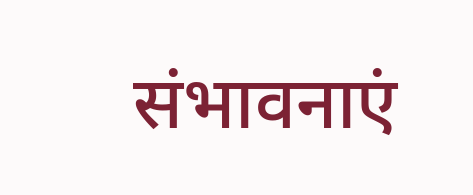संभावनाएं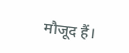मौजूद हैं।